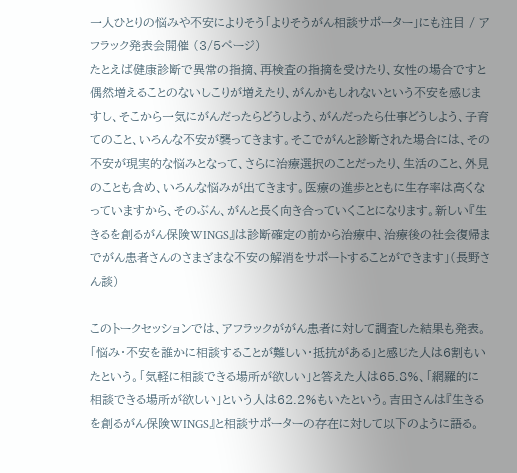一人ひとりの悩みや不安によりそう「よりそうがん相談サポーター」にも注目 / アフラック発表会開催 (3/5ページ)
たとえば健康診断で異常の指摘、再検査の指摘を受けたり、女性の場合ですと偶然増えることのないしこりが増えたり、がんかもしれないという不安を感じますし、そこから一気にがんだったらどうしよう、がんだったら仕事どうしよう、子育てのこと、いろんな不安が襲ってきます。そこでがんと診断された場合には、その不安が現実的な悩みとなって、さらに治療選択のことだったり、生活のこと、外見のことも含め、いろんな悩みが出てきます。医療の進歩とともに生存率は高くなっていますから、そのぶん、がんと長く向き合っていくことになります。新しい『生きるを創るがん保険WINGS』は診断確定の前から治療中、治療後の社会復帰までがん患者さんのさまざまな不安の解消をサポートすることができます」(長野さん談)

このトークセッションでは、アフラックががん患者に対して調査した結果も発表。「悩み・不安を誰かに相談することが難しい・抵抗がある」と感じた人は6割もいたという。「気軽に相談できる場所が欲しい」と答えた人は65.8%、「網羅的に相談できる場所が欲しい」という人は62.2%もいたという。吉田さんは『生きるを創るがん保険WINGS』と相談サポーターの存在に対して以下のように語る。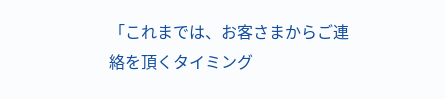「これまでは、お客さまからご連絡を頂くタイミング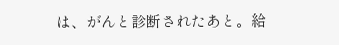は、がんと診断されたあと。給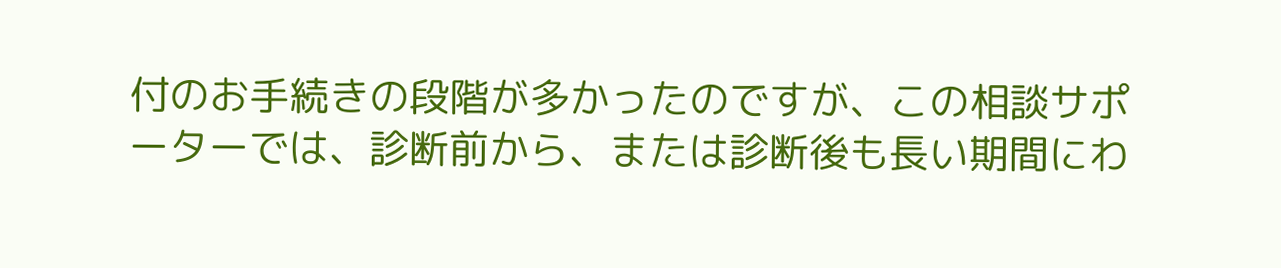付のお手続きの段階が多かったのですが、この相談サポーターでは、診断前から、または診断後も長い期間にわ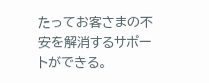たってお客さまの不安を解消するサポートができる。